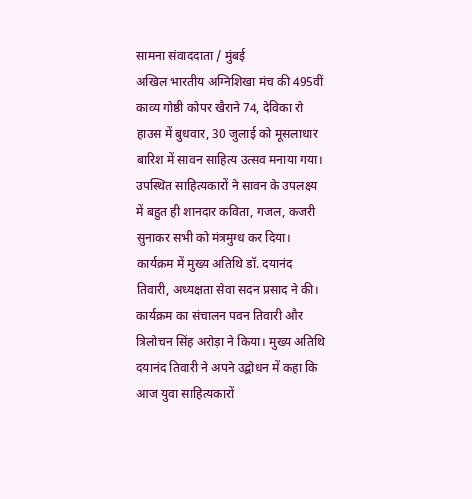सामना संवाददाता / मुंबई
अखिल भारतीय अग्निशिखा मंच की 495वीं काव्य गोष्ठी कोपर खैराने 74, देविका रो हाउस में बुधवार, 30 जुलाई को मूसलाधार बारिश में सावन साहित्य उत्सव मनाया गया। उपस्थित साहित्यकारों ने सावन के उपलक्ष्य में बहुत ही शानदार कविता, गजल, कजरी सुनाकर सभी को मंत्रमुग्ध कर दिया। कार्यक्रम में मुख्य अतिथि डॉ. दयानंद तिवारी, अध्यक्षता सेवा सदन प्रसाद ने की। कार्यक्रम का संचालन पवन तिवारी और त्रिलोचन सिंह अरोड़ा ने किया। मुख्य अतिथि दयानंद तिवारी ने अपने उद्बोधन में कहा कि आज युवा साहित्यकारों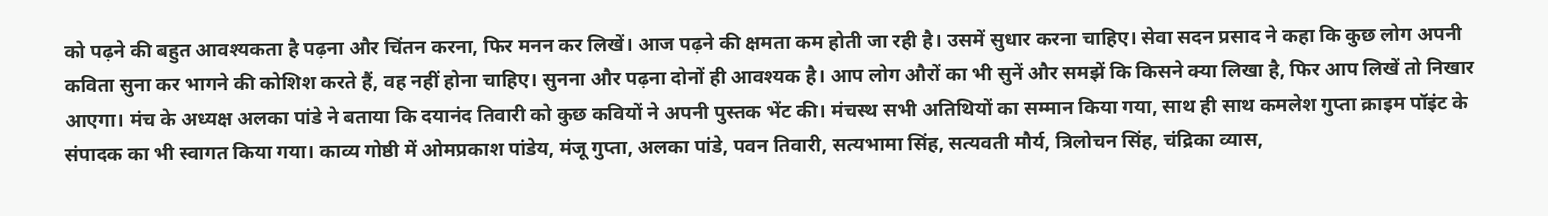को पढ़ने की बहुत आवश्यकता है पढ़ना और चिंतन करना, फिर मनन कर लिखें। आज पढ़ने की क्षमता कम होती जा रही है। उसमें सुधार करना चाहिए। सेवा सदन प्रसाद ने कहा कि कुछ लोग अपनी कविता सुना कर भागने की कोशिश करते हैं, वह नहीं होना चाहिए। सुनना और पढ़ना दोनों ही आवश्यक है। आप लोग औरों का भी सुनें और समझें कि किसने क्या लिखा है, फिर आप लिखें तो निखार आएगा। मंच के अध्यक्ष अलका पांडे ने बताया कि दयानंद तिवारी को कुछ कवियों ने अपनी पुस्तक भेंट की। मंचस्थ सभी अतिथियों का सम्मान किया गया, साथ ही साथ कमलेश गुप्ता क्राइम पॉइंट के संपादक का भी स्वागत किया गया। काव्य गोष्ठी में ओमप्रकाश पांडेय, मंजू गुप्ता, अलका पांडे, पवन तिवारी, सत्यभामा सिंह, सत्यवती मौर्य, त्रिलोचन सिंह, चंद्रिका व्यास,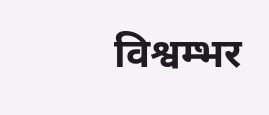विश्वम्भर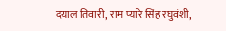दयाल तिवारी, राम प्यारे सिंह रघुवंशी,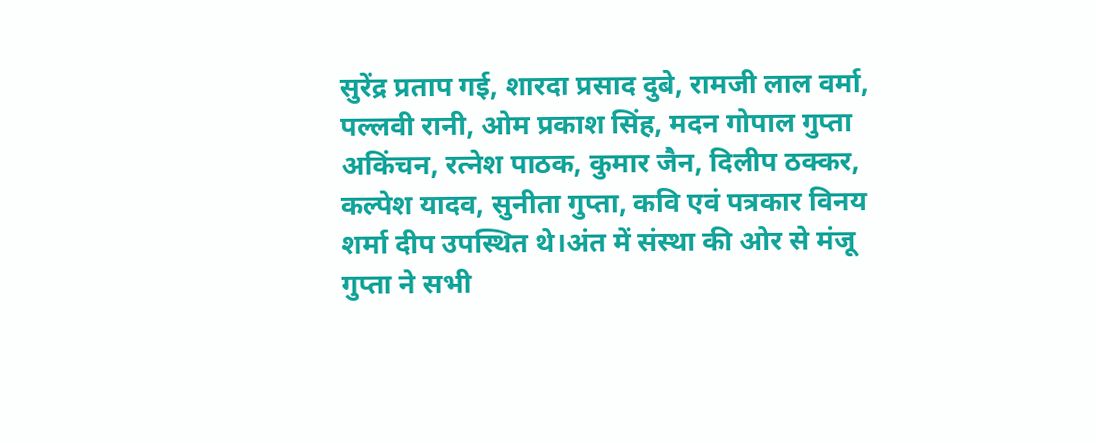सुरेंद्र प्रताप गई, शारदा प्रसाद दुबे, रामजी लाल वर्मा, पल्लवी रानी, ओम प्रकाश सिंह, मदन गोपाल गुप्ता अकिंचन, रत्नेश पाठक, कुमार जैन, दिलीप ठक्कर, कल्पेश यादव, सुनीता गुप्ता, कवि एवं पत्रकार विनय शर्मा दीप उपस्थित थे।अंत में संस्था की ओर से मंजू गुप्ता ने सभी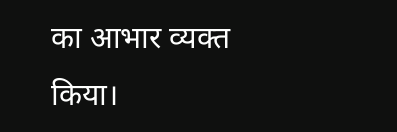का आभार व्यक्त किया।